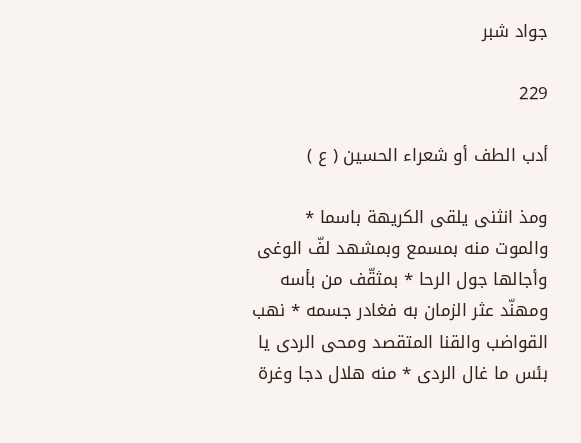جواد شبر

229

أدب الطف أو شعراء الحسين ( ع )

ومذ انثنى يلقى الكريهة باسما * والموت منه بمسمع وبمشهد لفّ الوغى وأجالها جول الرحا * بمثقّف من بأسه ومهنّد عثر الزمان به فغادر جسمه * نهب القواضب والقنا المتقصد ومحى الردى يا بئس ما غال الردى * منه هلال دجا وغرة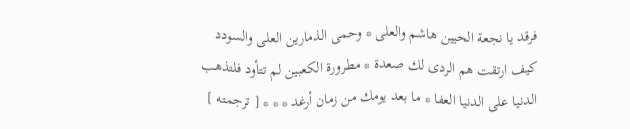فرقد يا نجعة الحيين هاشم والعلى * وحمى الذمارين العلى والسودد كيف ارتقت هم الردى لك صعدة * مطرورة الكعبين لم تتأود فلتذهب الدنيا على الدنيا العفا * ما بعد يومك من زمان أرغد * * * [ ترجمته ]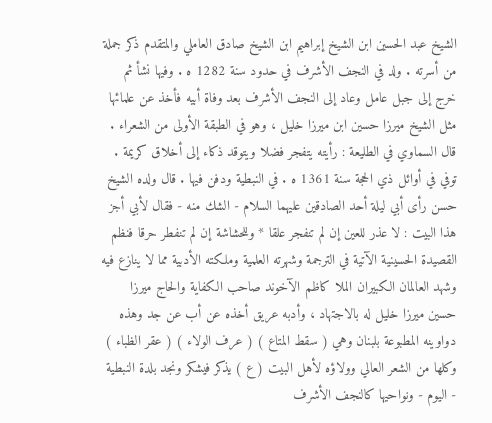الشيخ عبد الحسين ابن الشيخ إبراهيم ابن الشيخ صادق العاملي والمتقدم ذكر جملة من أسرته . ولد في النجف الأشرف في حدود سنة 1282 ه . وفيها نشأ ثم خرج إلى جبل عامل وعاد إلى النجف الأشرف بعد وفاة أبيه فأخذ عن علمائها مثل الشيخ ميرزا حسين ابن ميرزا خليل ، وهو في الطبقة الأولى من الشعراء . قال السماوي في الطليعة : رأيته يتفجر فضلا ويتوقد ذكاء إلى أخلاق كريمة . توفي في أوائل ذي الحجة سنة 1361 ه . في النبطية ودفن فيها . قال ولده الشيخ حسن رأى أبي ليلة أحد الصادقين عليهما السلام - الشك منه - فقال لأبي أجز هذا البيت : لا عذر للعين إن لم تنفجر علقا * وللحشاشة إن لم تنفطر حرقا فنظم القصيدة الحسينية الآتية في الترجمة وشهرته العلمية وملكته الأدبية مما لا ينازع فيه وشهد العالمان الكبيران الملا كاظم الآخوند صاحب الكفاية والحاج ميرزا حسين ميرزا خليل له بالاجتهاد ، وأدبه عريق أخذه عن أب عن جد وهذه دواوينه المطبوعة بلبنان وهي ( سقط المتاع ) ( عرف الولاء ) ( عقر الظباء ) وكلها من الشعر العالي وولاؤه لأهل البيت ( ع ) يذكر فيشكر ونجد بلدة النبطية - اليوم - ونواحيها كالنجف الأشرف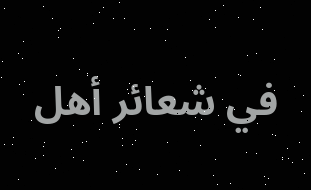في شعائر أهل